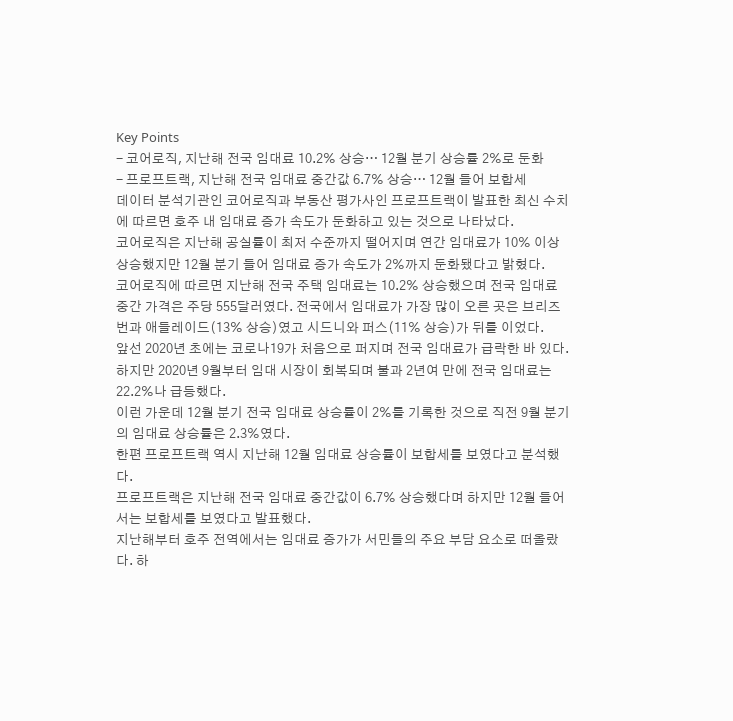Key Points
- 코어로직, 지난해 전국 임대료 10.2% 상승… 12월 분기 상승률 2%로 둔화
- 프로프트랙, 지난해 전국 임대료 중간값 6.7% 상승… 12월 들어 보합세
데이터 분석기관인 코어로직과 부동산 평가사인 프로프트랙이 발표한 최신 수치에 따르면 호주 내 임대료 증가 속도가 둔화하고 있는 것으로 나타났다.
코어로직은 지난해 공실률이 최저 수준까지 떨어지며 연간 임대료가 10% 이상 상승했지만 12월 분기 들어 임대료 증가 속도가 2%까지 둔화됐다고 밝혔다.
코어로직에 따르면 지난해 전국 주택 임대료는 10.2% 상승했으며 전국 임대료 중간 가격은 주당 555달러였다. 전국에서 임대료가 가장 많이 오른 곳은 브리즈번과 애들레이드(13% 상승)였고 시드니와 퍼스(11% 상승)가 뒤를 이었다.
앞선 2020년 초에는 코로나19가 처음으로 퍼지며 전국 임대료가 급락한 바 있다. 하지만 2020년 9월부터 임대 시장이 회복되며 불과 2년여 만에 전국 임대료는 22.2%나 급등했다.
이런 가운데 12월 분기 전국 임대료 상승률이 2%를 기록한 것으로 직전 9월 분기의 임대료 상승률은 2.3%였다.
한편 프로프트랙 역시 지난해 12월 임대료 상승률이 보합세를 보였다고 분석했다.
프로프트랙은 지난해 전국 임대료 중간값이 6.7% 상승했다며 하지만 12월 들어서는 보합세를 보였다고 발표했다.
지난해부터 호주 전역에서는 임대료 증가가 서민들의 주요 부담 요소로 떠올랐다. 하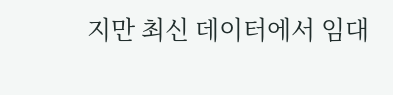지만 최신 데이터에서 임대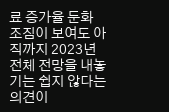료 증가율 둔화 조짐이 보여도 아직까지 2023년 전체 전망을 내놓기는 쉽지 않다는 의견이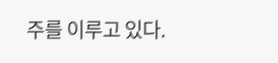주를 이루고 있다.